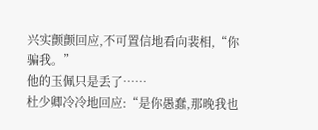兴实颤颤回应,不可置信地看向裴相,“你骗我。”
他的玉佩只是丢了……
杜少卿冷冷地回应:“是你愚蠢,那晚我也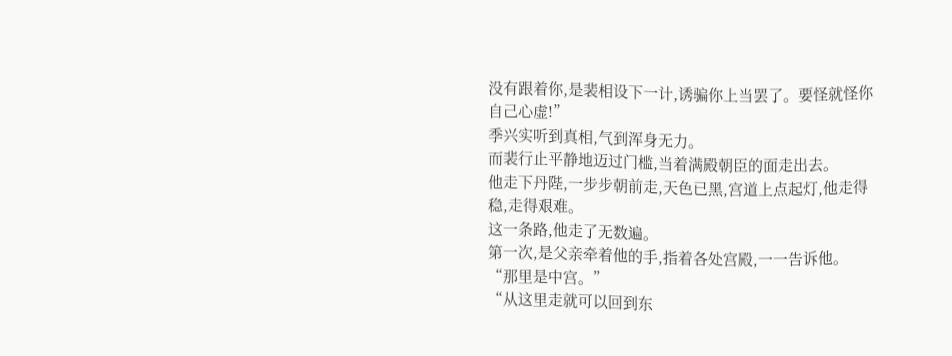没有跟着你,是裴相设下一计,诱骗你上当罢了。要怪就怪你自己心虚!”
季兴实听到真相,气到浑身无力。
而裴行止平静地迈过门槛,当着满殿朝臣的面走出去。
他走下丹陛,一步步朝前走,天色已黑,宫道上点起灯,他走得稳,走得艰难。
这一条路,他走了无数遍。
第一次,是父亲牵着他的手,指着各处宫殿,一一告诉他。
“那里是中宫。”
“从这里走就可以回到东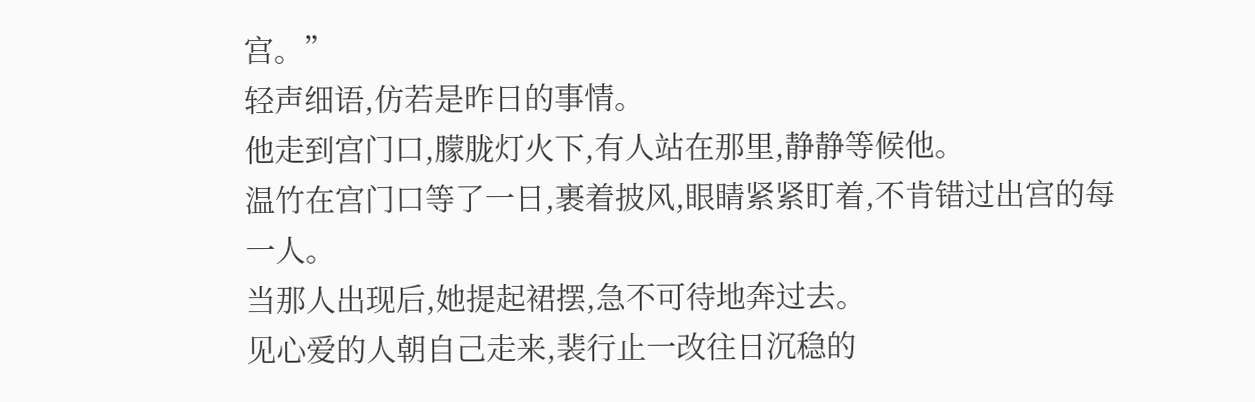宫。”
轻声细语,仿若是昨日的事情。
他走到宫门口,朦胧灯火下,有人站在那里,静静等候他。
温竹在宫门口等了一日,裹着披风,眼睛紧紧盯着,不肯错过出宫的每一人。
当那人出现后,她提起裙摆,急不可待地奔过去。
见心爱的人朝自己走来,裴行止一改往日沉稳的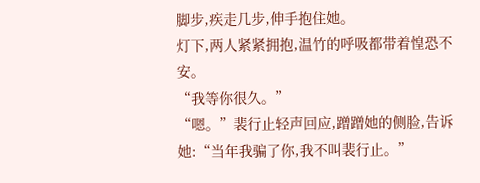脚步,疾走几步,伸手抱住她。
灯下,两人紧紧拥抱,温竹的呼吸都带着惶恐不安。
“我等你很久。”
“嗯。”裴行止轻声回应,蹭蹭她的侧脸,告诉她:“当年我骗了你,我不叫裴行止。”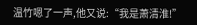温竹嗯了一声,他又说:“我是萧清淮!”